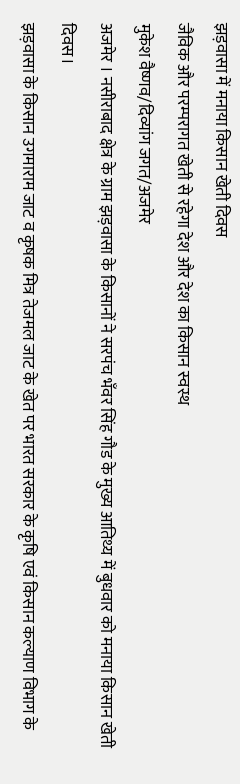झड़वासा में मनाया किसान खेती दिवस
जैविक और परम्परागत खेती से रहेगा देश और देश का किसान स्वस्थ
मुकेश वैष्णव/दिव्यांग जगत/अजमेर
अजमेर । नसीराबाद क्षेत्र के ग्राम झड़वासा के किसानों ने सरपंच भँवर सिंह गौड के मुख्य आतिथ्य में बुधवार को मनाया किसान खेती दिवस।
झड़वासा के किसान उगमाराम जाट व कृषक मित्र तेजमल जाट के खेत पर भारत सरकार के कृषि एवं किसान कल्याण विभाग के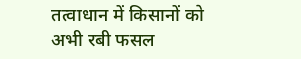तत्वाधान में किसानों को अभी रबी फसल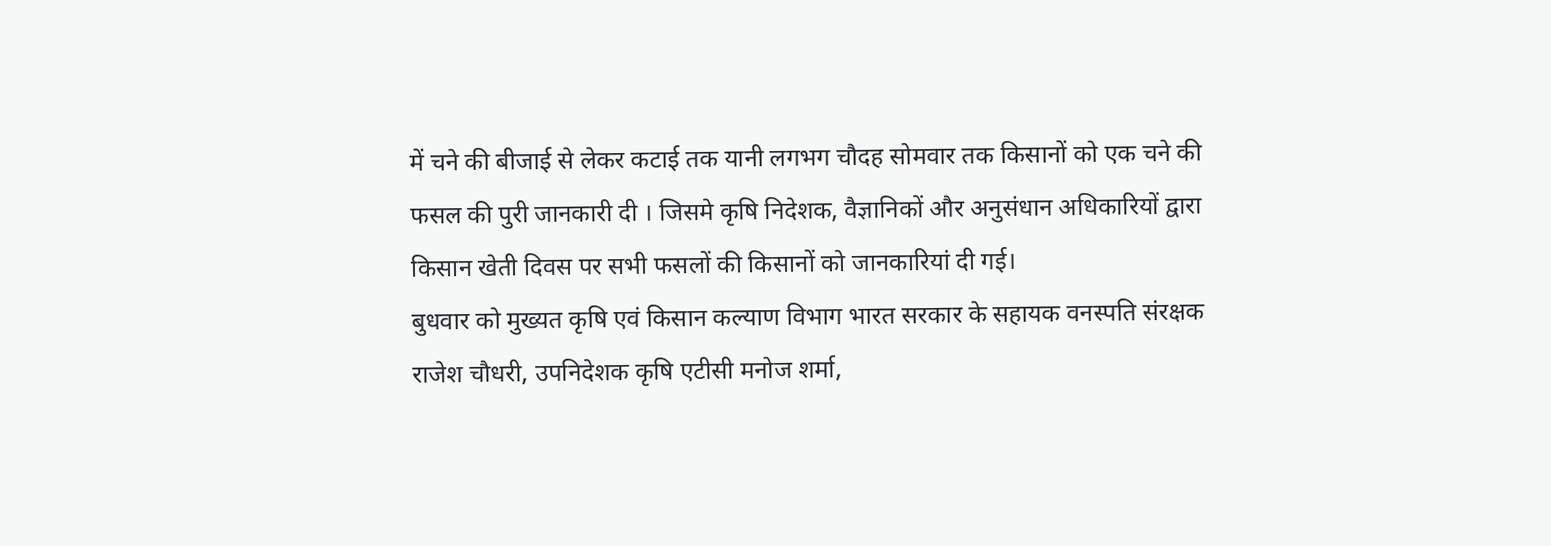में चने की बीजाई से लेकर कटाई तक यानी लगभग चौदह सोमवार तक किसानों को एक चने की फसल की पुरी जानकारी दी । जिसमे कृषि निदेशक, वैज्ञानिकों और अनुसंधान अधिकारियों द्वारा किसान खेती दिवस पर सभी फसलों की किसानों को जानकारियां दी गई।
बुधवार को मुख्यत कृषि एवं किसान कल्याण विभाग भारत सरकार के सहायक वनस्पति संरक्षक राजेश चौधरी, उपनिदेशक कृषि एटीसी मनोज शर्मा,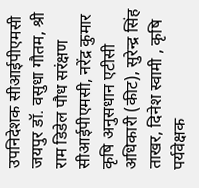उपनिदेशक सीआईपीएमसी जयपुर डॉ. वसुधा गौतम, श्री राम डिडेल पौध सरंक्षण सीआईपीएमसी, नरेंद्र कुमार कृषि अनुसधान एटीसी अधिकारी (कीट), सुरेन्द्र सिंह ताखर, दिनेश स्वामी , कृषि पर्यवेक्षक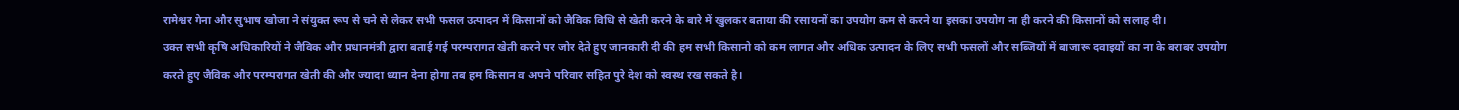रामेश्वर गेना और सुभाष खोजा ने संयुक्त रूप से चने से लेकर सभी फसल उत्पादन में किसानों को जैविक विधि से खेती करने के बारे में खुलकर बताया की रसायनों का उपयोग कम से करने या इसका उपयोग ना ही करने की किसानों को सलाह दी।
उक्त सभी कृषि अधिकारियों ने जैविक और प्रधानमंत्री द्वारा बताई गई परम्परागत खेती करने पर जोर देते हुए जानकारी दी की हम सभी किसानो को कम लागत और अधिक उत्पादन के लिए सभी फसलों और सब्जियों में बाजारू दवाइयों का ना के बराबर उपयोग करते हुए जैविक और परम्परागत खेती की और ज्यादा ध्यान देना होगा तब हम किसान व अपने परिवार सहित पुरे देश को स्वस्थ रख सकते है।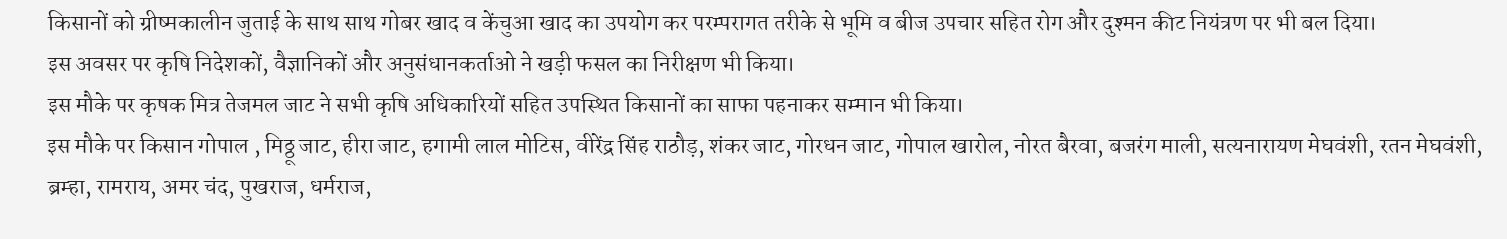किसानों को ग्रीष्मकालीन जुताई के साथ साथ गोबर खाद व केंचुआ खाद का उपयोग कर परम्परागत तरीके से भूमि व बीज उपचार सहित रोग और दुश्मन कीट नियंत्रण पर भी बल दिया।
इस अवसर पर कृषि निदेशकों, वैज्ञानिकों और अनुसंधानकर्ताओ ने खड़ी फसल का निरीक्षण भी किया।
इस मौके पर कृषक मित्र तेजमल जाट ने सभी कृषि अधिकारियों सहित उपस्थित किसानों का साफा पहनाकर सम्मान भी किया।
इस मौके पर किसान गोपाल , मिठ्ठू जाट, हीरा जाट, हगामी लाल मोटिस, वीरेंद्र सिंह राठौड़, शंकर जाट, गोरधन जाट, गोपाल खारोल, नोरत बैरवा, बजरंग माली, सत्यनारायण मेघवंशी, रतन मेघवंशी, ब्रम्हा, रामराय, अमर चंद, पुखराज, धर्मराज,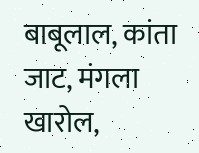बाबूलाल, कांता जाट, मंगला खारोल,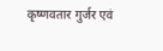कृष्णवतार गुर्जर एवं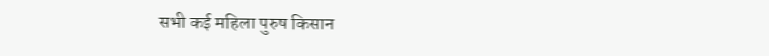सभी कई महिला पुरुष किसान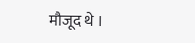मौजूद थे ।